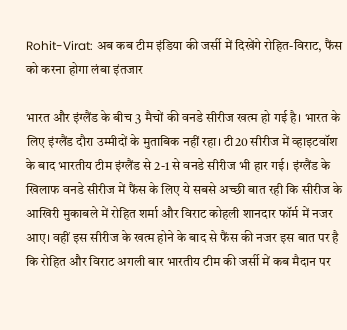Rohit-Virat: अब कब टीम इंडिया की जर्सी में दिखेंगे रोहित-विराट, फैंस को करना होगा लंबा इंतजार

भारत और इंग्लैंड के बीच 3 मैचों की वनडे सीरीज खत्म हो गई है। भारत के लिए इंग्लैंड दौरा उम्मीदों के मुताबिक नहीं रहा। टी20 सीरीज में व्हाइटवॉश के बाद भारतीय टीम इंग्लैंड से 2-1 से वनडे सीरीज भी हार गई। इंग्लैंड के खिलाफ वनडे सीरीज में फैंस के लिए ये सबसे अच्छी बात रही कि सीरीज के आखिरी मुकाबले में रोहित शर्मा और विराट कोहली शानदार फॉर्म में नजर आए। वहीं इस सीरीज के खत्म होने के बाद से फैंस की नजर इस बात पर है कि रोहित और विराट अगली बार भारतीय टीम की जर्सी में कब मैदान पर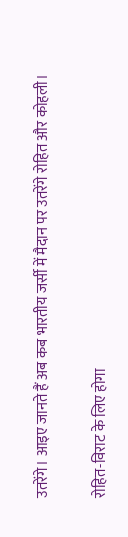उतरेंगे। आइए जानते हैं अब कब भारतीय जर्सी में मैदान पर उतरेंगे रोहित और कोहली।

रोहित-विराट के लिए होगा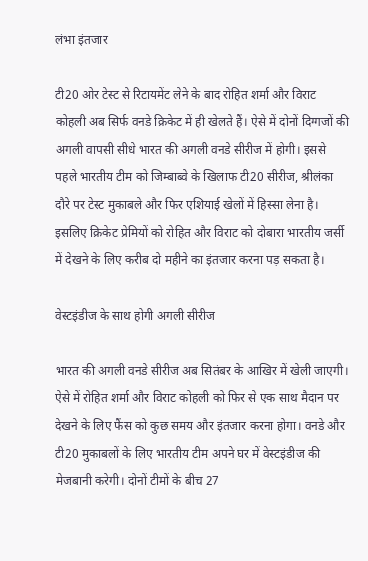लंभा इंतजार

टी20 ओर टेस्ट से रिटायमेंट लेने के बाद रोहित शर्मा और विराट कोहली अब सिर्फ वनडे क्रिकेट में ही खेलते हैं। ऐसे में दोनों दिग्गजों की अगली वापसी सीधे भारत की अगली वनडे सीरीज में होगी। इससे पहले भारतीय टीम को जिम्बाब्वे के खिलाफ टी20 सीरीज, श्रीलंका दौरे पर टेस्ट मुकाबले और फिर एशियाई खेलों में हिस्सा लेना है। इसलिए क्रिकेट प्रेमियों को रोहित और विराट को दोबारा भारतीय जर्सी में देखने के लिए करीब दो महीने का इंतजार करना पड़ सकता है।

वेस्टइंडीज के साथ होगी अगली सीरीज

भारत की अगली वनडे सीरीज अब सितंबर के आखिर में खेली जाएगी। ऐसे में रोहित शर्मा और विराट कोहली को फिर से एक साथ मैदान पर देखने के लिए फैंस को कुछ समय और इंतजार करना होगा। वनडे और टी20 मुकाबलों के लिए भारतीय टीम अपने घर में वेस्टइंडीज की मेजबानी करेगी। दोनों टीमों के बीच 27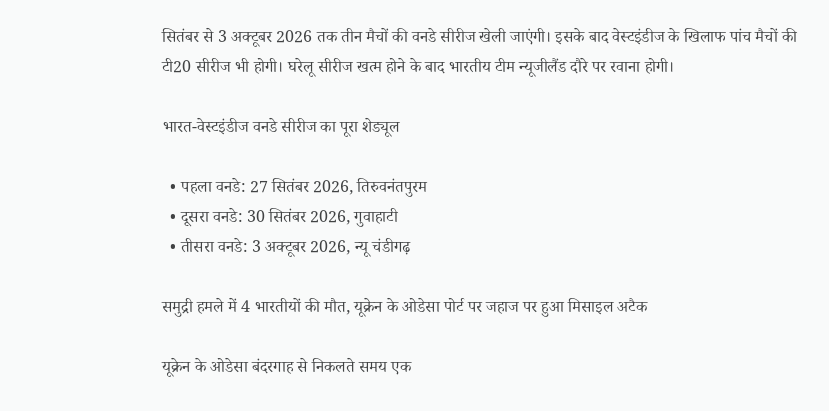सितंबर से 3 अक्टूबर 2026 तक तीन मैचों की वनडे सीरीज खेली जाएंगी। इसके बाद वेस्टइंडीज के खिलाफ पांच मैचों की टी20 सीरीज भी होगी। घरेलू सीरीज खत्म होने के बाद भारतीय टीम न्यूजीलैंड दौरे पर रवाना होगी।

भारत-वेस्टइंडीज वनडे सीरीज का पूरा शेड्यूल

  • पहला वनडे: 27 सितंबर 2026, तिरुवनंतपुरम
  • दूसरा वनडे: 30 सितंबर 2026, गुवाहाटी
  • तीसरा वनडे: 3 अक्टूबर 2026, न्यू चंडीगढ़

समुद्री हमले में 4 भारतीयों की मौत, यूक्रेन के ओडेसा पोर्ट पर जहाज पर हुआ मिसाइल अटैक

यूक्रेन के ओडेसा बंदरगाह से निकलते समय एक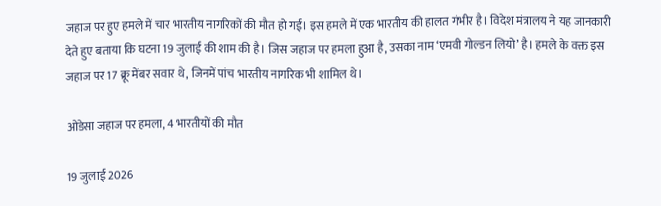जहाज पर हुए हमले में चार भारतीय नागरिकों की मौत हो गई। इस हमले में एक भारतीय की हालत गंभीर है। विदेश मंत्रालय ने यह जानकारी देते हुए बताया कि घटना 19 जुलाई की शाम की है। जिस जहाज पर हमला हुआ है, उसका नाम ‘एमवी गोल्डन लियो’ है। हमले के वक्त इस जहाज पर 17 क्रू मेंबर सवार थे, जिनमें पांच भारतीय नागरिक भी शामिल थे।

ओडेसा जहाज पर हमला, 4 भारतीयों की मौत

19 जुलाई 2026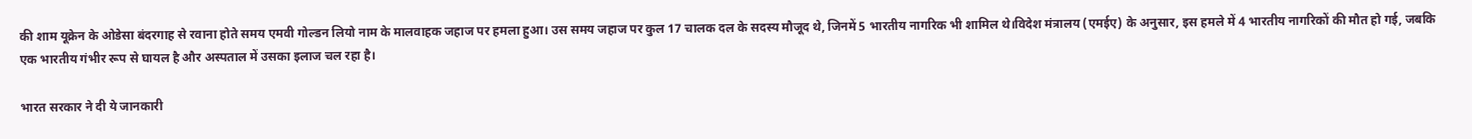की शाम यूक्रेन के ओडेसा बंदरगाह से रवाना होते समय एमवी गोल्डन लियो नाम के मालवाहक जहाज पर हमला हुआ। उस समय जहाज पर कुल 17 चालक दल के सदस्य मौजूद थे, जिनमें 5 भारतीय नागरिक भी शामिल थे।विदेश मंत्रालय (एमईए) के अनुसार, इस हमले में 4 भारतीय नागरिकों की मौत हो गई, जबकि एक भारतीय गंभीर रूप से घायल है और अस्पताल में उसका इलाज चल रहा है।

भारत सरकार ने दी ये जानकारी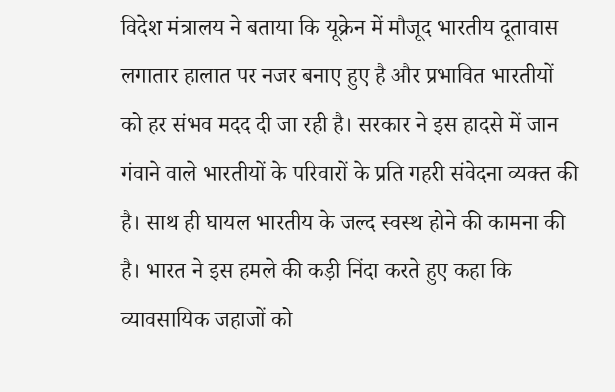विदेश मंत्रालय ने बताया कि यूक्रेन में मौजूद भारतीय दूतावास लगातार हालात पर नजर बनाए हुए है और प्रभावित भारतीयों को हर संभव मदद दी जा रही है। सरकार ने इस हादसे में जान गंवाने वाले भारतीयों के परिवारों के प्रति गहरी संवेदना व्यक्त की है। साथ ही घायल भारतीय के जल्द स्वस्थ होने की कामना की है। भारत ने इस हमले की कड़ी निंदा करते हुए कहा कि व्यावसायिक जहाजों को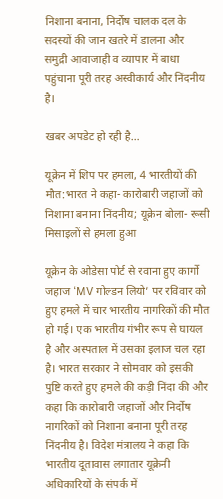निशाना बनाना, निर्दोष चालक दल के सदस्यों की जान खतरे में डालना और समुद्री आवाजाही व व्यापार में बाधा पहुंचाना पूरी तरह अस्वीकार्य और निंदनीय है।

खबर अपडेट हो रही है…

यूक्रेन में शिप पर हमला, 4 भारतीयों की मौत:भारत ने कहा- कारोबारी जहाजों को निशाना बनाना निंदनीय; यूक्रेन बोला- रूसी मिसाइलों से हमला हुआ

यूक्रेन के ओडेसा पोर्ट से रवाना हुए कार्गो जहाज ‘MV गोल्डन लियो’ पर रविवार को हुए हमले में चार भारतीय नागरिकों की मौत हो गई। एक भारतीय गंभीर रूप से घायल है और अस्पताल में उसका इलाज चल रहा है। भारत सरकार ने सोमवार को इसकी पुष्टि करते हुए हमले की कड़ी निंदा की और कहा कि कारोबारी जहाजों और निर्दोष नागरिकों को निशाना बनाना पूरी तरह निंदनीय है। विदेश मंत्रालय ने कहा कि भारतीय दूतावास लगातार यूक्रेनी अधिकारियों के संपर्क में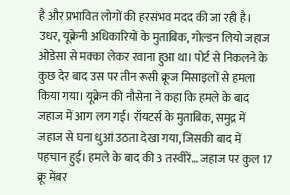है और प्रभावित लोगों की हरसंभव मदद की जा रही है। उधर, यूक्रेनी अधिकारियों के मुताबिक, गोल्डन लियो जहाज ओडेसा से मक्का लेकर रवाना हुआ था। पोर्ट से निकलने के कुछ देर बाद उस पर तीन रूसी क्रूज मिसाइलों से हमला किया गया। यूक्रेन की नौसेना ने कहा कि हमले के बाद जहाज में आग लग गई। रॉयटर्स के मुताबिक, समुद्र में जहाज से घना धुआं उठता देखा गया, जिसकी बाद में पहचान हुई। हमले के बाद की 3 तस्वीरें… जहाज पर कुल 17 क्रू मेंबर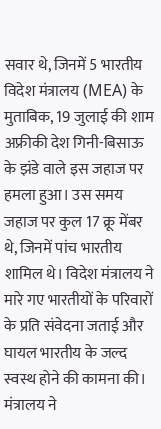सवार थे, जिनमें 5 भारतीय विदेश मंत्रालय (MEA) के मुताबिक, 19 जुलाई की शाम अफ्रीकी देश गिनी-बिसाऊ के झंडे वाले इस जहाज पर हमला हुआ। उस समय जहाज पर कुल 17 क्रू मेंबर थे, जिनमें पांच भारतीय शामिल थे। विदेश मंत्रालय ने मारे गए भारतीयों के परिवारों के प्रति संवेदना जताई और घायल भारतीय के जल्द स्वस्थ होने की कामना की। मंत्रालय ने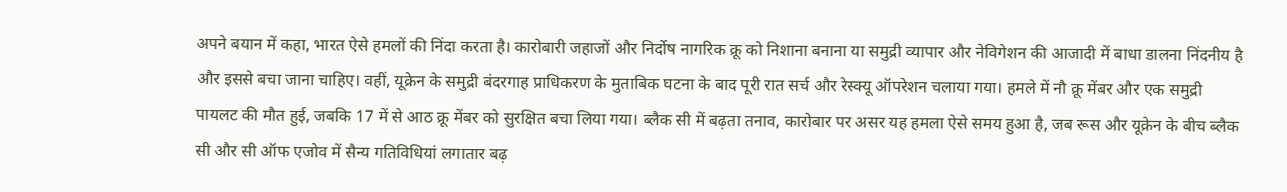अपने बयान में कहा, भारत ऐसे हमलों की निंदा करता है। कारोबारी जहाजों और निर्दोष नागरिक क्रू को निशाना बनाना या समुद्री व्यापार और नेविगेशन की आजादी में बाधा डालना निंदनीय है और इससे बचा जाना चाहिए। वहीं, यूक्रेन के समुद्री बंदरगाह प्राधिकरण के मुताबिक घटना के बाद पूरी रात सर्च और रेस्क्यू ऑपरेशन चलाया गया। हमले में नौ क्रू मेंबर और एक समुद्री पायलट की मौत हुई, जबकि 17 में से आठ क्रू मेंबर को सुरक्षित बचा लिया गया। ब्लैक सी में बढ़ता तनाव, कारोबार पर असर यह हमला ऐसे समय हुआ है, जब रूस और यूक्रेन के बीच ब्लैक सी और सी ऑफ एजोव में सैन्य गतिविधियां लगातार बढ़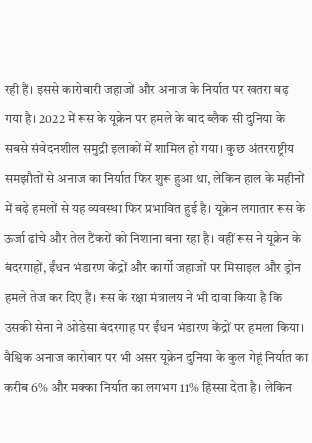रही हैं। इससे कारोबारी जहाजों और अनाज के निर्यात पर खतरा बढ़ गया है। 2022 में रूस के यूक्रेन पर हमले के बाद ब्लैक सी दुनिया के सबसे संवेदनशील समुद्री इलाकों में शामिल हो गया। कुछ अंतरराष्ट्रीय समझौतों से अनाज का निर्यात फिर शुरू हुआ था, लेकिन हाल के महीनों में बढ़े हमलों से यह व्यवस्था फिर प्रभावित हुई है। यूक्रेन लगातार रूस के ऊर्जा ढांचे और तेल टैंकरों को निशाना बना रहा है। वहीं रूस ने यूक्रेन के बंदरगाहों, ईंधन भंडारण केंद्रों और कार्गो जहाजों पर मिसाइल और ड्रोन हमले तेज कर दिए हैं। रूस के रक्षा मंत्रालय ने भी दावा किया है कि उसकी सेना ने ओडेसा बंदरगाह पर ईंधन भंडारण केंद्रों पर हमला किया। वैश्विक अनाज कारोबार पर भी असर यूक्रेन दुनिया के कुल गेहूं निर्यात का करीब 6% और मक्का निर्यात का लगभग 11% हिस्सा देता है। लेकिन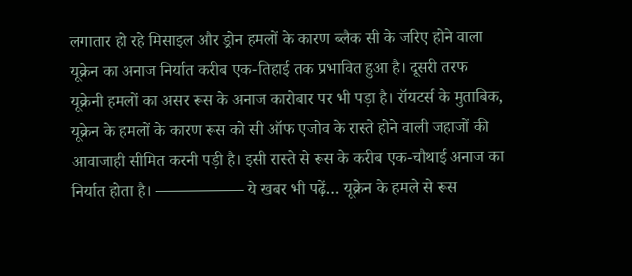लगातार हो रहे मिसाइल और ड्रोन हमलों के कारण ब्लैक सी के जरिए होने वाला यूक्रेन का अनाज निर्यात करीब एक-तिहाई तक प्रभावित हुआ है। दूसरी तरफ यूक्रेनी हमलों का असर रूस के अनाज कारोबार पर भी पड़ा है। रॉयटर्स के मुताबिक, यूक्रेन के हमलों के कारण रूस को सी ऑफ एजोव के रास्ते होने वाली जहाजों की आवाजाही सीमित करनी पड़ी है। इसी रास्ते से रूस के करीब एक-चौथाई अनाज का निर्यात होता है। —————– ये खबर भी पढ़ें… यूक्रेन के हमले से रूस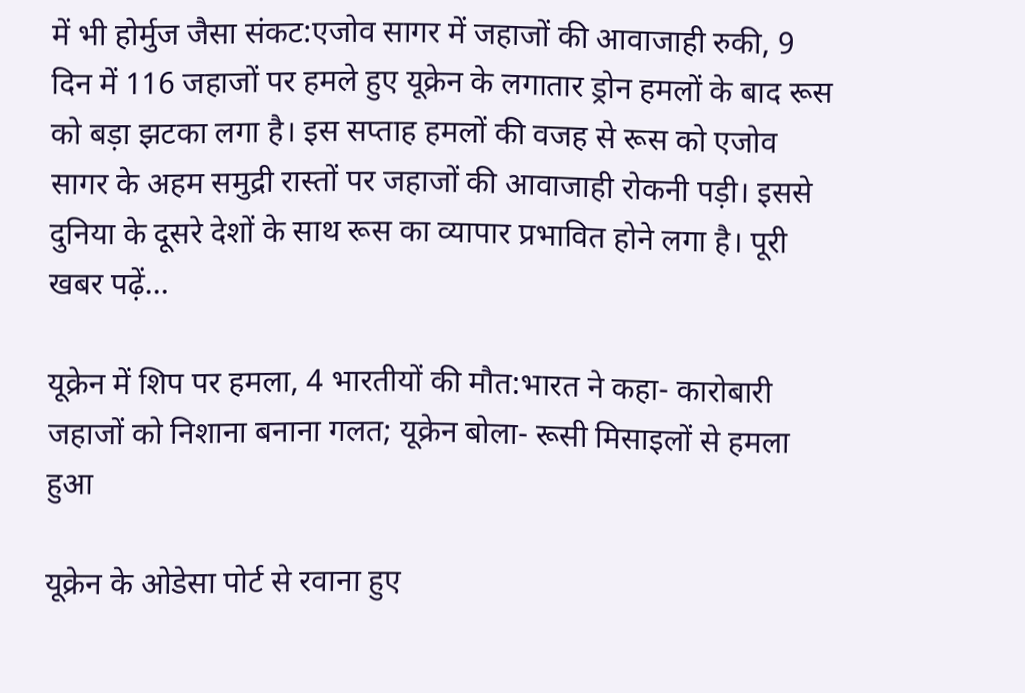में भी होर्मुज जैसा संकट:एजोव सागर में जहाजों की आवाजाही रुकी, 9 दिन में 116 जहाजों पर हमले हुए यूक्रेन के लगातार ड्रोन हमलों के बाद रूस को बड़ा झटका लगा है। इस सप्ताह हमलों की वजह से रूस को एजोव सागर के अहम समुद्री रास्तों पर जहाजों की आवाजाही रोकनी पड़ी। इससे दुनिया के दूसरे देशों के साथ रूस का व्यापार प्रभावित होने लगा है। पूरी खबर पढ़ें…

यूक्रेन में शिप पर हमला, 4 भारतीयों की मौत:भारत ने कहा- कारोबारी जहाजों को निशाना बनाना गलत; यूक्रेन बोला- रूसी मिसाइलों से हमला हुआ

यूक्रेन के ओडेसा पोर्ट से रवाना हुए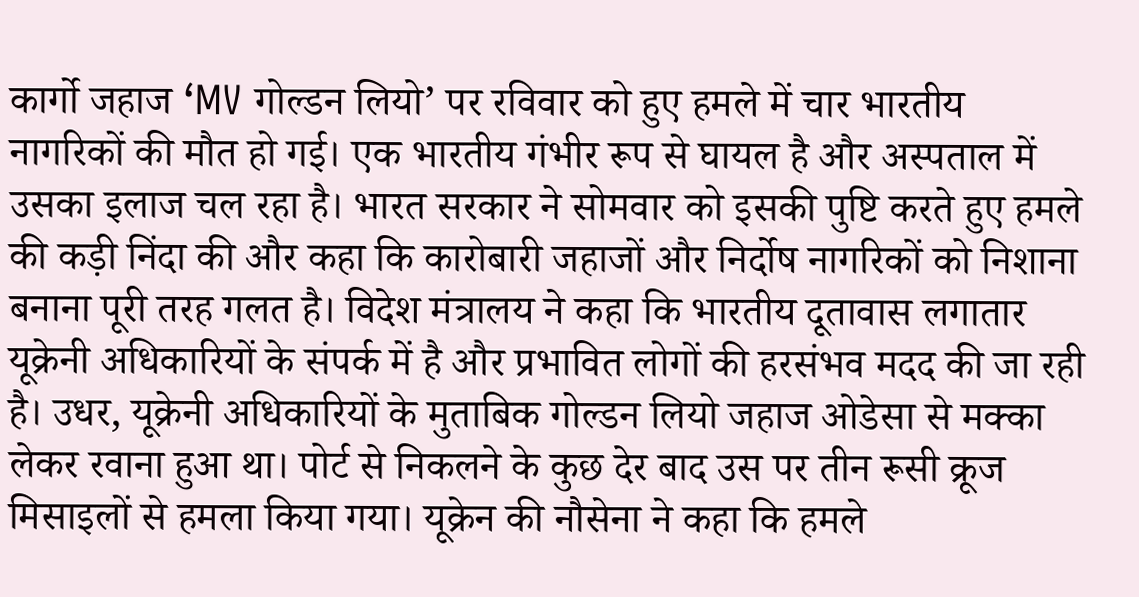कार्गो जहाज ‘MV गोल्डन लियो’ पर रविवार को हुए हमले में चार भारतीय नागरिकों की मौत हो गई। एक भारतीय गंभीर रूप से घायल है और अस्पताल में उसका इलाज चल रहा है। भारत सरकार ने सोमवार को इसकी पुष्टि करते हुए हमले की कड़ी निंदा की और कहा कि कारोबारी जहाजों और निर्दोष नागरिकों को निशाना बनाना पूरी तरह गलत है। विदेश मंत्रालय ने कहा कि भारतीय दूतावास लगातार यूक्रेनी अधिकारियों के संपर्क में है और प्रभावित लोगों की हरसंभव मदद की जा रही है। उधर, यूक्रेनी अधिकारियों के मुताबिक गोल्डन लियो जहाज ओडेसा से मक्का लेकर रवाना हुआ था। पोर्ट से निकलने के कुछ देर बाद उस पर तीन रूसी क्रूज मिसाइलों से हमला किया गया। यूक्रेन की नौसेना ने कहा कि हमले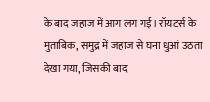के बाद जहाज में आग लग गई। रॉयटर्स के मुताबिक, समुद्र में जहाज से घना धुआं उठता देखा गया, जिसकी बाद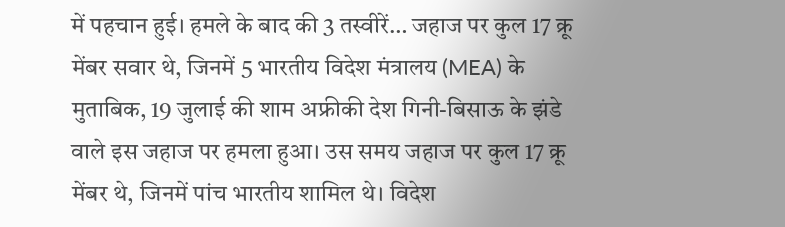में पहचान हुई। हमले के बाद की 3 तस्वीरें… जहाज पर कुल 17 क्रू मेंबर सवार थे, जिनमें 5 भारतीय विदेश मंत्रालय (MEA) के मुताबिक, 19 जुलाई की शाम अफ्रीकी देश गिनी-बिसाऊ के झंडे वाले इस जहाज पर हमला हुआ। उस समय जहाज पर कुल 17 क्रू मेंबर थे, जिनमें पांच भारतीय शामिल थे। विदेश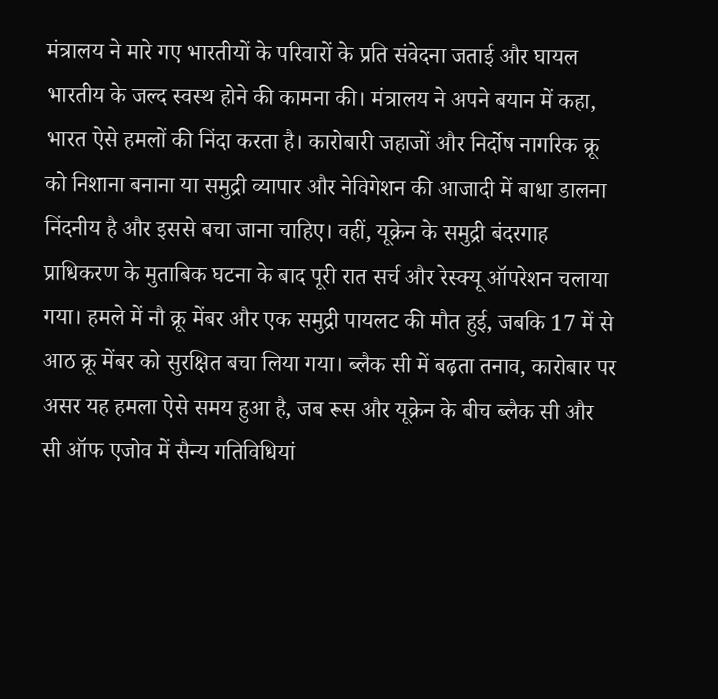मंत्रालय ने मारे गए भारतीयों के परिवारों के प्रति संवेदना जताई और घायल भारतीय के जल्द स्वस्थ होने की कामना की। मंत्रालय ने अपने बयान में कहा, भारत ऐसे हमलों की निंदा करता है। कारोबारी जहाजों और निर्दोष नागरिक क्रू को निशाना बनाना या समुद्री व्यापार और नेविगेशन की आजादी में बाधा डालना निंदनीय है और इससे बचा जाना चाहिए। वहीं, यूक्रेन के समुद्री बंदरगाह प्राधिकरण के मुताबिक घटना के बाद पूरी रात सर्च और रेस्क्यू ऑपरेशन चलाया गया। हमले में नौ क्रू मेंबर और एक समुद्री पायलट की मौत हुई, जबकि 17 में से आठ क्रू मेंबर को सुरक्षित बचा लिया गया। ब्लैक सी में बढ़ता तनाव, कारोबार पर असर यह हमला ऐसे समय हुआ है, जब रूस और यूक्रेन के बीच ब्लैक सी और सी ऑफ एजोव में सैन्य गतिविधियां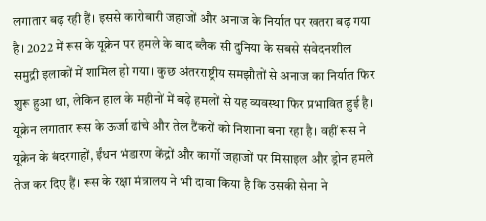लगातार बढ़ रही हैं। इससे कारोबारी जहाजों और अनाज के निर्यात पर खतरा बढ़ गया है। 2022 में रूस के यूक्रेन पर हमले के बाद ब्लैक सी दुनिया के सबसे संवेदनशील समुद्री इलाकों में शामिल हो गया। कुछ अंतरराष्ट्रीय समझौतों से अनाज का निर्यात फिर शुरू हुआ था, लेकिन हाल के महीनों में बढ़े हमलों से यह व्यवस्था फिर प्रभावित हुई है। यूक्रेन लगातार रूस के ऊर्जा ढांचे और तेल टैंकरों को निशाना बना रहा है। वहीं रूस ने यूक्रेन के बंदरगाहों, ईंधन भंडारण केंद्रों और कार्गो जहाजों पर मिसाइल और ड्रोन हमले तेज कर दिए हैं। रूस के रक्षा मंत्रालय ने भी दावा किया है कि उसकी सेना ने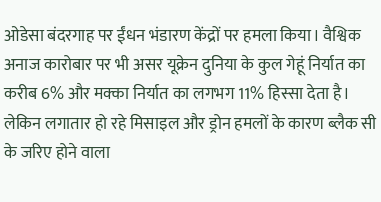ओडेसा बंदरगाह पर ईंधन भंडारण केंद्रों पर हमला किया। वैश्विक अनाज कारोबार पर भी असर यूक्रेन दुनिया के कुल गेहूं निर्यात का करीब 6% और मक्का निर्यात का लगभग 11% हिस्सा देता है। लेकिन लगातार हो रहे मिसाइल और ड्रोन हमलों के कारण ब्लैक सी के जरिए होने वाला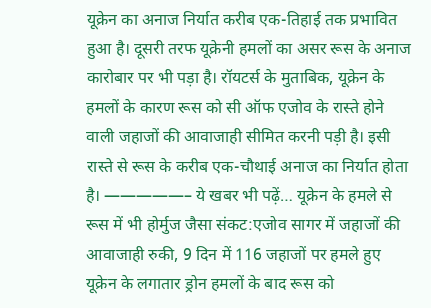यूक्रेन का अनाज निर्यात करीब एक-तिहाई तक प्रभावित हुआ है। दूसरी तरफ यूक्रेनी हमलों का असर रूस के अनाज कारोबार पर भी पड़ा है। रॉयटर्स के मुताबिक, यूक्रेन के हमलों के कारण रूस को सी ऑफ एजोव के रास्ते होने वाली जहाजों की आवाजाही सीमित करनी पड़ी है। इसी रास्ते से रूस के करीब एक-चौथाई अनाज का निर्यात होता है। —————– ये खबर भी पढ़ें… यूक्रेन के हमले से रूस में भी होर्मुज जैसा संकट:एजोव सागर में जहाजों की आवाजाही रुकी, 9 दिन में 116 जहाजों पर हमले हुए यूक्रेन के लगातार ड्रोन हमलों के बाद रूस को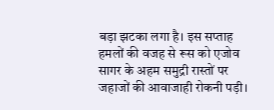बड़ा झटका लगा है। इस सप्ताह हमलों की वजह से रूस को एजोव सागर के अहम समुद्री रास्तों पर जहाजों की आवाजाही रोकनी पड़ी।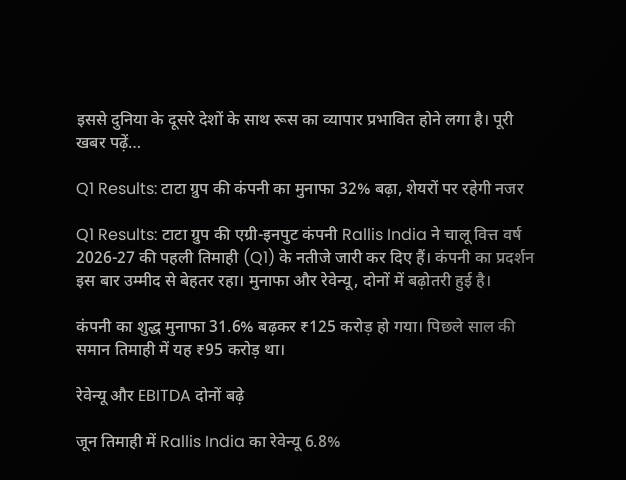इससे दुनिया के दूसरे देशों के साथ रूस का व्यापार प्रभावित होने लगा है। पूरी खबर पढ़ें…

Q1 Results: टाटा ग्रुप की कंपनी का मुनाफा 32% बढ़ा, शेयरों पर रहेगी नजर

Q1 Results: टाटा ग्रुप की एग्री-इनपुट कंपनी Rallis India ने चालू वित्त वर्ष 2026-27 की पहली तिमाही (Q1) के नतीजे जारी कर दिए हैं। कंपनी का प्रदर्शन इस बार उम्मीद से बेहतर रहा। मुनाफा और रेवेन्यू, दोनों में बढ़ोतरी हुई है।

कंपनी का शुद्ध मुनाफा 31.6% बढ़कर ₹125 करोड़ हो गया। पिछले साल की समान तिमाही में यह ₹95 करोड़ था।

रेवेन्यू और EBITDA दोनों बढ़े

जून तिमाही में Rallis India का रेवेन्यू 6.8%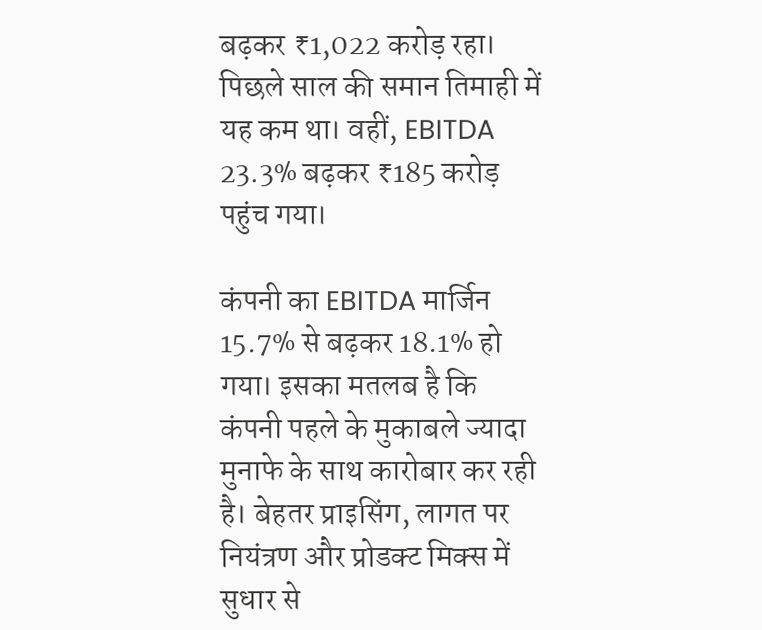बढ़कर ₹1,022 करोड़ रहा। पिछले साल की समान तिमाही में यह कम था। वहीं, EBITDA 23.3% बढ़कर ₹185 करोड़ पहुंच गया।

कंपनी का EBITDA मार्जिन 15.7% से बढ़कर 18.1% हो गया। इसका मतलब है कि कंपनी पहले के मुकाबले ज्यादा मुनाफे के साथ कारोबार कर रही है। बेहतर प्राइसिंग, लागत पर नियंत्रण और प्रोडक्ट मिक्स में सुधार से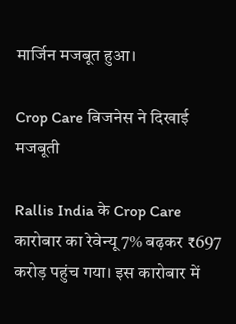मार्जिन मजबूत हुआ।

Crop Care बिजनेस ने दिखाई मजबूती

Rallis India के Crop Care कारोबार का रेवेन्यू 7% बढ़कर ₹697 करोड़ पहुंच गया। इस कारोबार में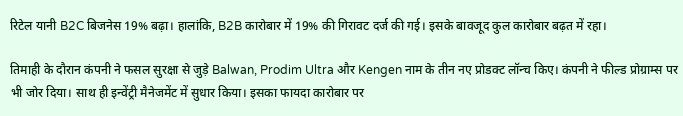रिटेल यानी B2C बिजनेस 19% बढ़ा। हालांकि, B2B कारोबार में 19% की गिरावट दर्ज की गई। इसके बावजूद कुल कारोबार बढ़त में रहा।

तिमाही के दौरान कंपनी ने फसल सुरक्षा से जुड़े Balwan, Prodim Ultra और Kengen नाम के तीन नए प्रोडक्ट लॉन्च किए। कंपनी ने फील्ड प्रोग्राम्स पर भी जोर दिया। साथ ही इन्वेंट्री मैनेजमेंट में सुधार किया। इसका फायदा कारोबार पर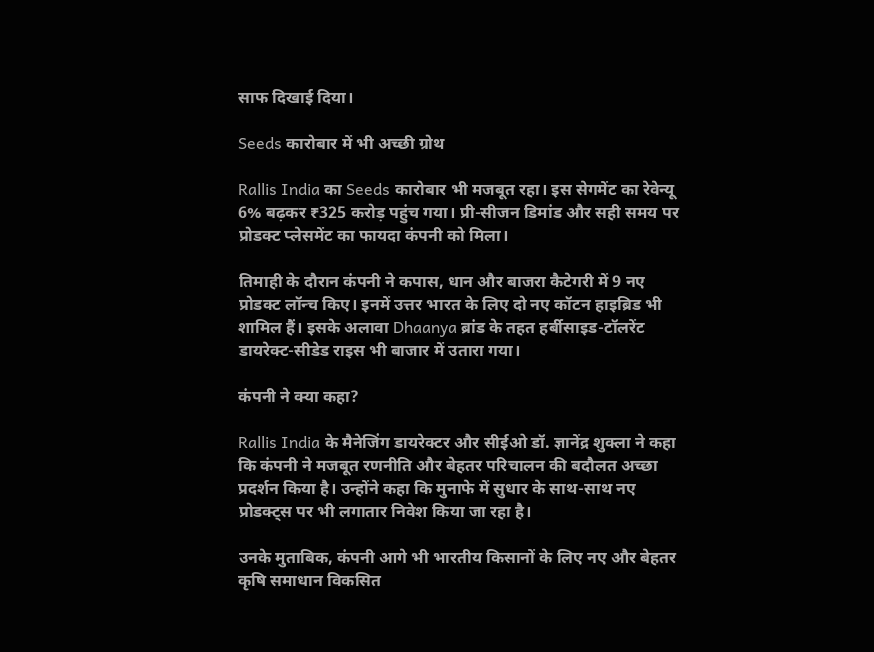साफ दिखाई दिया।

Seeds कारोबार में भी अच्छी ग्रोथ

Rallis India का Seeds कारोबार भी मजबूत रहा। इस सेगमेंट का रेवेन्यू 6% बढ़कर ₹325 करोड़ पहुंच गया। प्री-सीजन डिमांड और सही समय पर प्रोडक्ट प्लेसमेंट का फायदा कंपनी को मिला।

तिमाही के दौरान कंपनी ने कपास, धान और बाजरा कैटेगरी में 9 नए प्रोडक्ट लॉन्च किए। इनमें उत्तर भारत के लिए दो नए कॉटन हाइब्रिड भी शामिल हैं। इसके अलावा Dhaanya ब्रांड के तहत हर्बीसाइड-टॉलरेंट डायरेक्ट-सीडेड राइस भी बाजार में उतारा गया।

कंपनी ने क्या कहा?

Rallis India के मैनेजिंग डायरेक्टर और सीईओ डॉ. ज्ञानेंद्र शुक्ला ने कहा कि कंपनी ने मजबूत रणनीति और बेहतर परिचालन की बदौलत अच्छा प्रदर्शन किया है। उन्होंने कहा कि मुनाफे में सुधार के साथ-साथ नए प्रोडक्ट्स पर भी लगातार निवेश किया जा रहा है।

उनके मुताबिक, कंपनी आगे भी भारतीय किसानों के लिए नए और बेहतर कृषि समाधान विकसित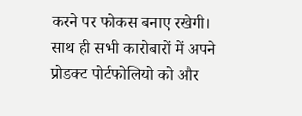करने पर फोकस बनाए रखेगी। साथ ही सभी कारोबारों में अपने प्रोडक्ट पोर्टफोलियो को और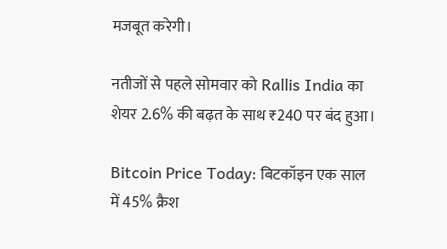मजबूत करेगी।

नतीजों से पहले सोमवार को Rallis India का शेयर 2.6% की बढ़त के साथ ₹240 पर बंद हुआ।

Bitcoin Price Today: बिटकॉइन एक साल में 45% क्रैश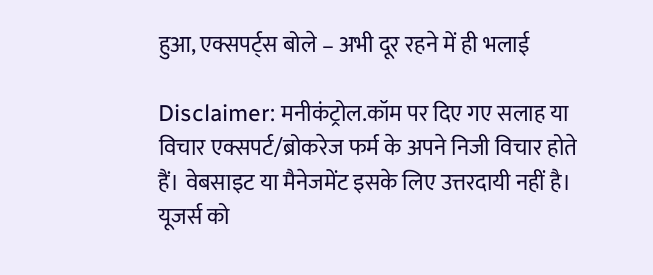हुआ, एक्सपर्ट्स बोले – अभी दूर रहने में ही भलाई

Disclaimer: मनीकंट्रोल.कॉम पर दिए गए सलाह या विचार एक्सपर्ट/ब्रोकरेज फर्म के अपने निजी विचार होते हैं। वेबसाइट या मैनेजमेंट इसके लिए उत्तरदायी नहीं है। यूजर्स को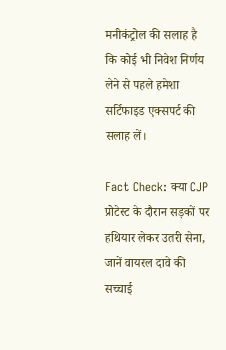मनीकंट्रोल की सलाह है कि कोई भी निवेश निर्णय लेने से पहले हमेशा सर्टिफाइड एक्सपर्ट की सलाह लें।

Fact Check: क्या CJP प्रोटेस्ट के दौरान सड़कों पर हथियार लेकर उतरी सेना, जानें वायरल दावे की सच्चाई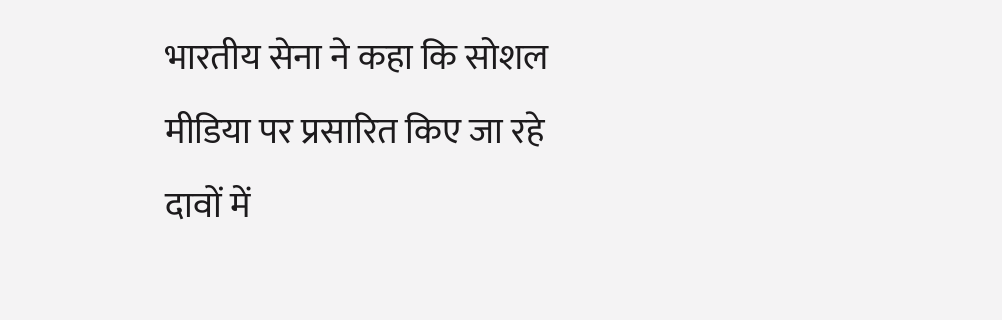भारतीय सेना ने कहा कि सोशल मीडिया पर प्रसारित किए जा रहे दावों में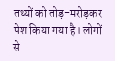तथ्यों को तोड़-मरोड़कर पेश किया गया है। लोगों से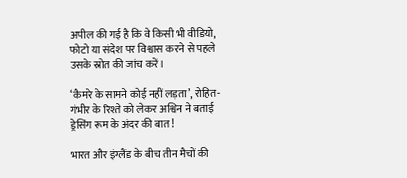अपील की गई है कि वे किसी भी वीडियो, फोटो या संदेश पर विश्वास करने से पहले उसके स्रोत की जांच करें।

‘कैमरे के सामने कोई नहीं लड़ता’, रोहित-गंभीर के रिश्ते को लेकर अश्विन ने बताई ड्रेसिंग रूम के अंदर की बात!

भारत और इंग्लैंड के बीच तीन मैचों की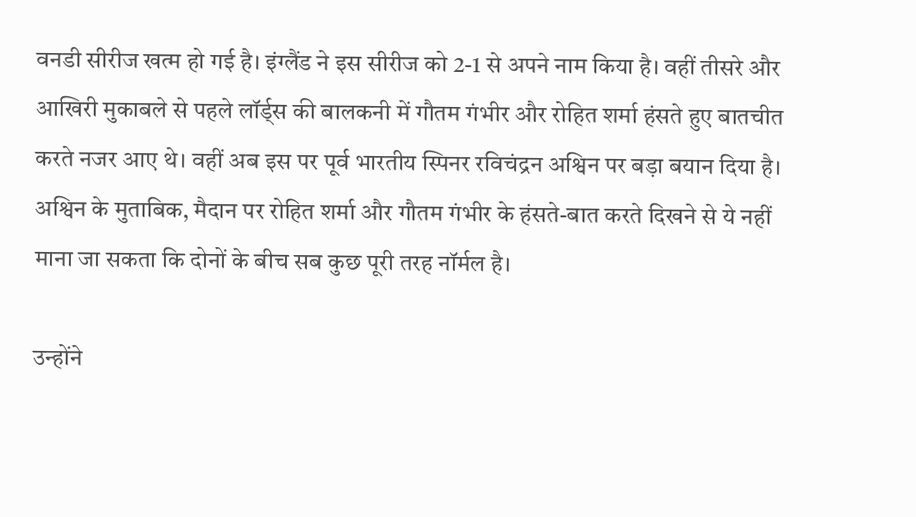वनडी सीरीज खत्म हो गई है। इंग्लैंड ने इस सीरीज को 2-1 से अपने नाम किया है। वहीं तीसरे और आखिरी मुकाबले से पहले लॉर्ड्स की बालकनी में गौतम गंभीर और रोहित शर्मा हंसते हुए बातचीत करते नजर आए थे। वहीं अब इस पर पूर्व भारतीय स्पिनर रविचंद्रन अश्विन पर बड़ा बयान दिया है। अश्विन के मुताबिक, मैदान पर रोहित शर्मा और गौतम गंभीर के हंसते-बात करते दिखने से ये नहीं माना जा सकता कि दोनों के बीच सब कुछ पूरी तरह नॉर्मल है।

उन्होंने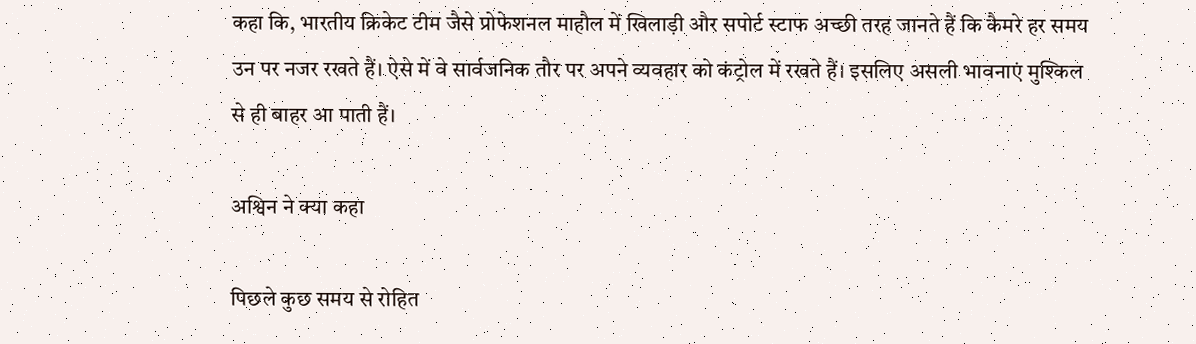कहा कि, भारतीय क्रिकेट टीम जैसे प्रोफेशनल माहौल में खिलाड़ी और सपोर्ट स्टाफ अच्छी तरह जानते हैं कि कैमरे हर समय उन पर नजर रखते हैं। ऐसे में वे सार्वजनिक तौर पर अपने व्यवहार को कंट्रोल में रखते हैं। इसलिए असली भावनाएं मुश्किल से ही बाहर आ पाती हैं।

अश्विन ने क्या कहा

पिछले कुछ समय से रोहित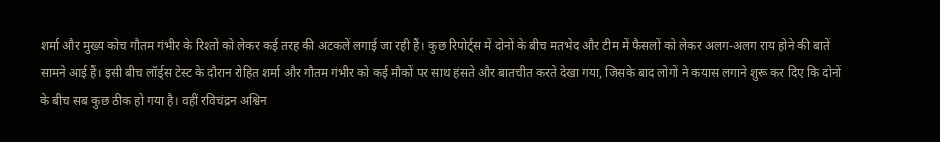शर्मा और मुख्य कोच गौतम गंभीर के रिश्तों को लेकर कई तरह की अटकलें लगाई जा रही हैं। कुछ रिपोर्ट्स में दोनों के बीच मतभेद और टीम में फैसलों को लेकर अलग-अलग राय होने की बातें सामने आई हैं। इसी बीच लॉर्ड्स टेस्ट के दौरान रोहित शर्मा और गौतम गंभीर को कई मौकों पर साथ हंसते और बातचीत करते देखा गया, जिसके बाद लोगों ने कयास लगाने शुरू कर दिए कि दोनों के बीच सब कुछ ठीक हो गया है। वहीं रविचंद्रन अश्विन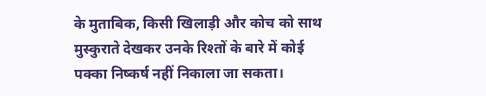के मुताबिक, किसी खिलाड़ी और कोच को साथ मुस्कुराते देखकर उनके रिश्तों के बारे में कोई पक्का निष्कर्ष नहीं निकाला जा सकता।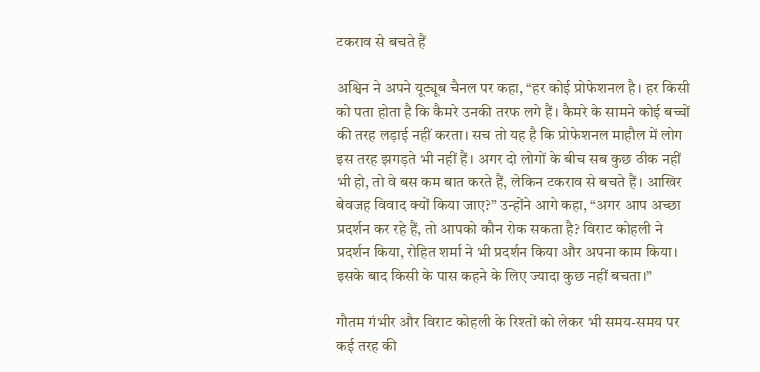टकराव से बचते हैं

अश्विन ने अपने यूट्यूब चैनल पर कहा, “हर कोई प्रोफेशनल है। हर किसी को पता होता है कि कैमरे उनकी तरफ लगे हैं। कैमरे के सामने कोई बच्चों की तरह लड़ाई नहीं करता। सच तो यह है कि प्रोफेशनल माहौल में लोग इस तरह झगड़ते भी नहीं हैं। अगर दो लोगों के बीच सब कुछ ठीक नहीं भी हो, तो वे बस कम बात करते हैं, लेकिन टकराव से बचते हैं। आखिर बेवजह विवाद क्यों किया जाए?” उन्होंने आगे कहा, “अगर आप अच्छा प्रदर्शन कर रहे हैं, तो आपको कौन रोक सकता है? विराट कोहली ने प्रदर्शन किया, रोहित शर्मा ने भी प्रदर्शन किया और अपना काम किया। इसके बाद किसी के पास कहने के लिए ज्यादा कुछ नहीं बचता।”

गौतम गंभीर और विराट कोहली के रिश्तों को लेकर भी समय-समय पर कई तरह की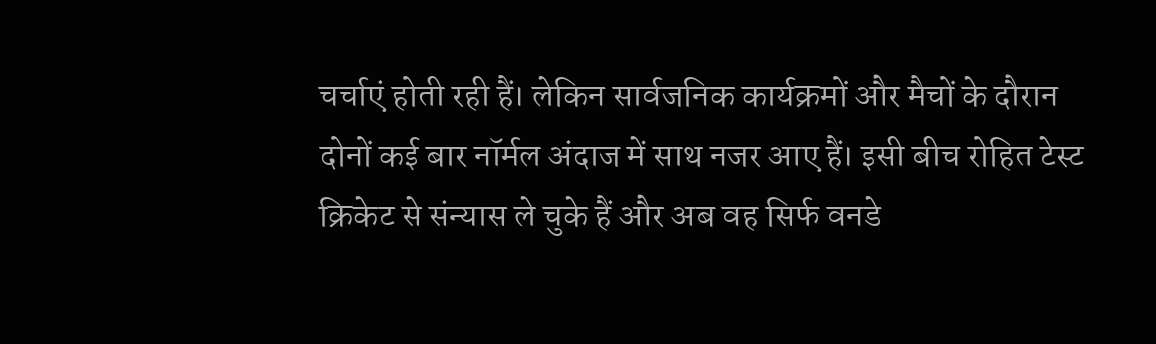चर्चाएं होती रही हैं। लेकिन सार्वजनिक कार्यक्रमों और मैचों के दौरान दोनों कई बार नॉर्मल अंदाज में साथ नजर आए हैं। इसी बीच रोहित टेस्ट क्रिकेट से संन्यास ले चुके हैं और अब वह सिर्फ वनडे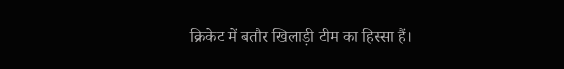क्रिकेट में बतौर खिलाड़ी टीम का हिस्सा हैं।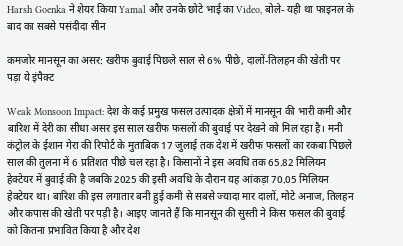Harsh Goenka ने शेयर किया Yamal और उनके छोटे भाई का Video, बोले- यही था फाइनल के बाद का सबसे पसंदीदा सीन

कमजोर मानसून का असर: खरीफ बुवाई पिछले साल से 6% पीछे, दालों-तिलहन की खेती पर पड़ा ये इंपैक्ट

Weak Monsoon Impact: देश के कई प्रमुख फसल उत्पादक क्षेत्रों में मानसून की भारी कमी और बारिश में देरी का सीधा असर इस साल खरीफ फसलों की बुवाई पर देखने को मिल रहा है। मनी कंट्रोल के ईशान गेरा की रिपोर्ट के मुताबिक 17 जुलाई तक देश में खरीफ फसलों का रकबा पिछले साल की तुलना में 6 प्रतिशत पीछे चल रहा है। किसानों ने इस अवधि तक 65.82 मिलियन हेक्टेयर में बुवाई की है जबकि 2025 की इसी अवधि के दौरान यह आंकड़ा 70.05 मिलियन हेक्टेयर था। बारिश की इस लगातार बनी हुई कमी से सबसे ज्यादा मार दालों, मोटे अनाज, तिलहन और कपास की खेती पर पड़ी है। आइए जानते हैं कि मानसून की सुस्ती ने किस फसल की बुवाई को कितना प्रभावित किया है और देश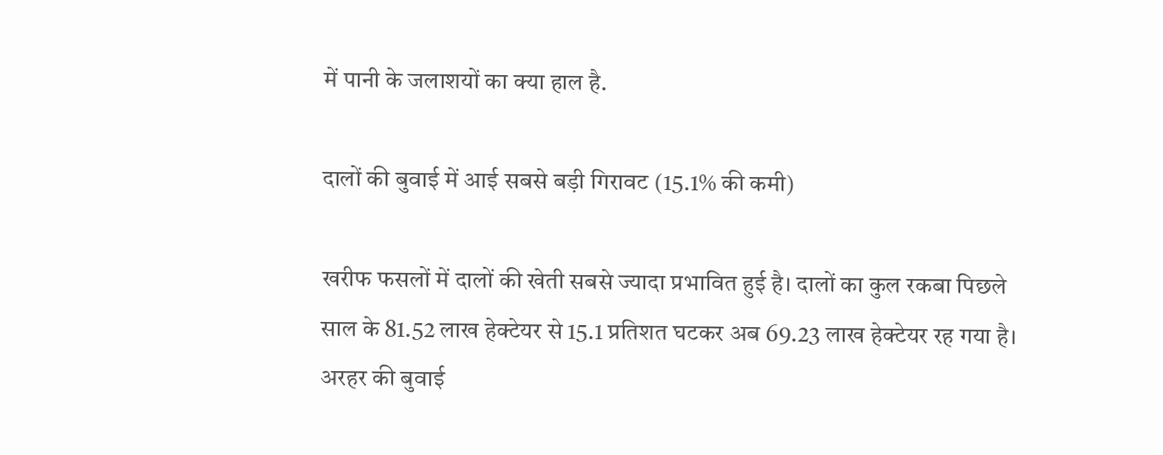में पानी के जलाशयों का क्या हाल है.

दालों की बुवाई में आई सबसे बड़ी गिरावट (15.1% की कमी)

खरीफ फसलों में दालों की खेती सबसे ज्यादा प्रभावित हुई है। दालों का कुल रकबा पिछले साल के 81.52 लाख हेक्टेयर से 15.1 प्रतिशत घटकर अब 69.23 लाख हेक्टेयर रह गया है। अरहर की बुवाई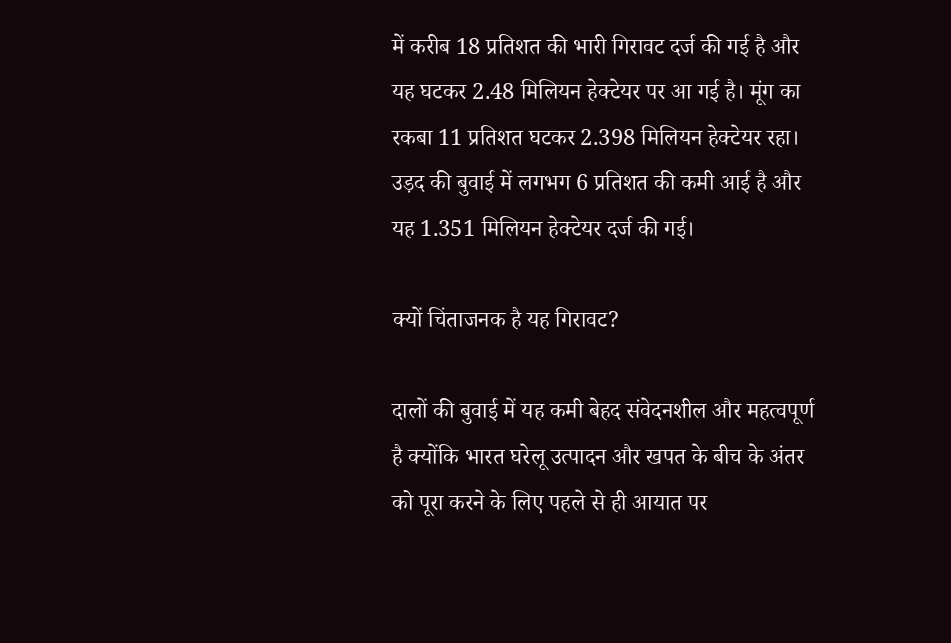में करीब 18 प्रतिशत की भारी गिरावट दर्ज की गई है और यह घटकर 2.48 मिलियन हेक्टेयर पर आ गई है। मूंग का रकबा 11 प्रतिशत घटकर 2.398 मिलियन हेक्टेयर रहा। उड़द की बुवाई में लगभग 6 प्रतिशत की कमी आई है और यह 1.351 मिलियन हेक्टेयर दर्ज की गई।

क्यों चिंताजनक है यह गिरावट?

दालों की बुवाई में यह कमी बेहद संवेदनशील और महत्वपूर्ण है क्योंकि भारत घरेलू उत्पादन और खपत के बीच के अंतर को पूरा करने के लिए पहले से ही आयात पर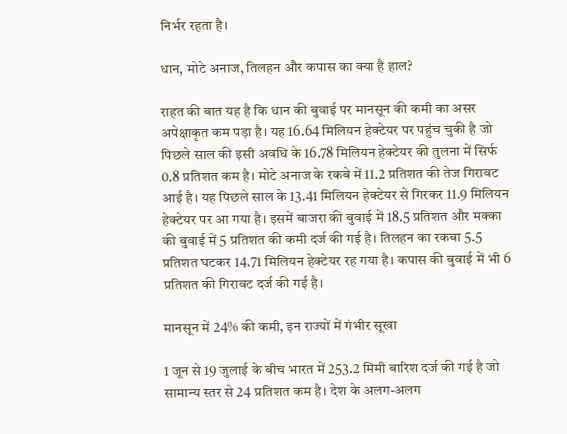निर्भर रहता है।

धान, मोटे अनाज, तिलहन और कपास का क्या है हाल?

राहत की बात यह है कि धान की बुवाई पर मानसून की कमी का असर अपेक्षाकृत कम पड़ा है। यह 16.64 मिलियन हेक्टेयर पर पहुंच चुकी है जो पिछले साल की इसी अवधि के 16.78 मिलियन हेक्टेयर की तुलना में सिर्फ 0.8 प्रतिशत कम है। मोटे अनाज के रकबे में 11.2 प्रतिशत की तेज गिरावट आई है। यह पिछले साल के 13.41 मिलियन हेक्टेयर से गिरकर 11.9 मिलियन हेक्टेयर पर आ गया है। इसमें बाजरा की बुवाई में 18.5 प्रतिशत और मक्का की बुवाई में 5 प्रतिशत की कमी दर्ज की गई है। तिलहन का रकबा 5.5 प्रतिशत घटकर 14.71 मिलियन हेक्टेयर रह गया है। कपास की बुवाई में भी 6 प्रतिशत की गिरावट दर्ज की गई है।

मानसून में 24% की कमी, इन राज्यों में गंभीर सूखा

1 जून से 19 जुलाई के बीच भारत में 253.2 मिमी बारिश दर्ज की गई है जो सामान्य स्तर से 24 प्रतिशत कम है। देश के अलग-अलग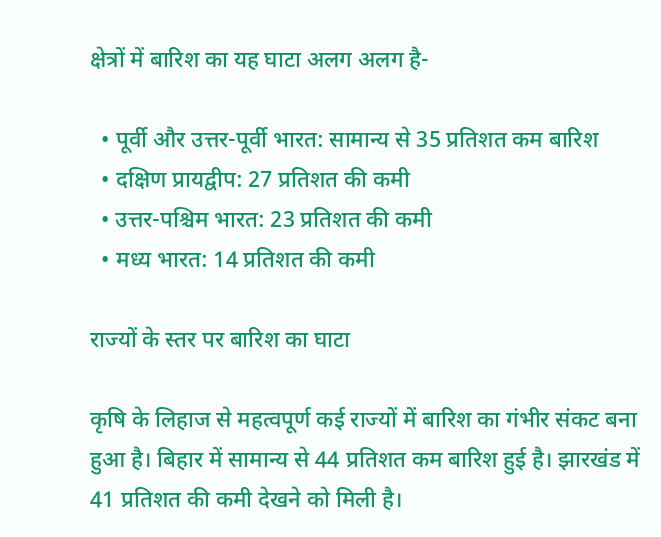क्षेत्रों में बारिश का यह घाटा अलग अलग है-

  • पूर्वी और उत्तर-पूर्वी भारत: सामान्य से 35 प्रतिशत कम बारिश
  • दक्षिण प्रायद्वीप: 27 प्रतिशत की कमी
  • उत्तर-पश्चिम भारत: 23 प्रतिशत की कमी
  • मध्य भारत: 14 प्रतिशत की कमी

राज्यों के स्तर पर बारिश का घाटा

कृषि के लिहाज से महत्वपूर्ण कई राज्यों में बारिश का गंभीर संकट बना हुआ है। बिहार में सामान्य से 44 प्रतिशत कम बारिश हुई है। झारखंड में 41 प्रतिशत की कमी देखने को मिली है।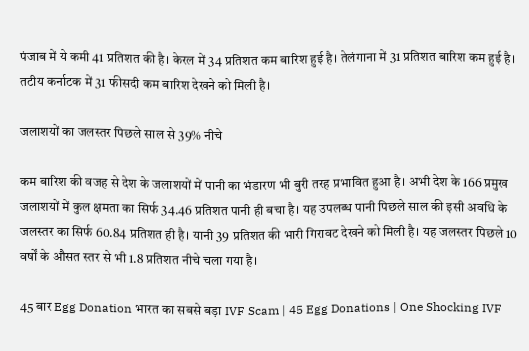पंजाब में ये कमी 41 प्रतिशत की है। केरल में 34 प्रतिशत कम बारिश हुई है। तेलंगाना में 31 प्रतिशत बारिश कम हुई है। तटीय कर्नाटक में 31 फीसदी कम बारिश देखने को मिली है।

जलाशयों का जलस्तर पिछले साल से 39% नीचे

कम बारिश की वजह से देश के जलाशयों में पानी का भंडारण भी बुरी तरह प्रभावित हुआ है। अभी देश के 166 प्रमुख जलाशयों में कुल क्षमता का सिर्फ 34.46 प्रतिशत पानी ही बचा है। यह उपलब्ध पानी पिछले साल की इसी अवधि के जलस्तर का सिर्फ 60.84 प्रतिशत ही है। यानी 39 प्रतिशत की भारी गिरावट देखने को मिली है। यह जलस्तर पिछले 10 वर्षों के औसत स्तर से भी 1.8 प्रतिशत नीचे चला गया है।

45 बार Egg Donation भारत का सबसे बड़ा IVF Scam | 45 Egg Donations | One Shocking IVF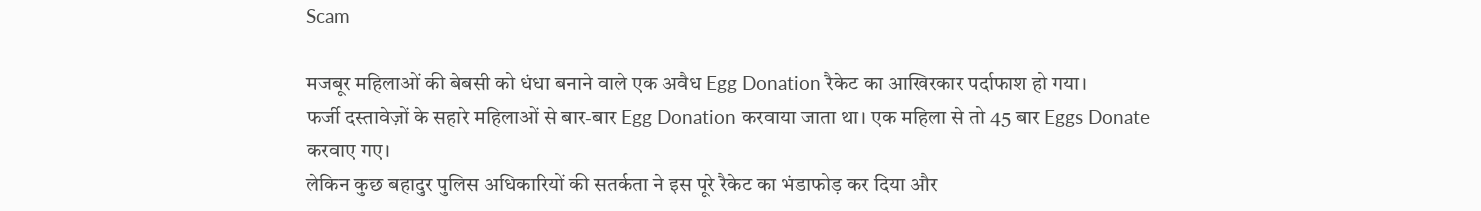Scam

मजबूर महिलाओं की बेबसी को धंधा बनाने वाले एक अवैध Egg Donation रैकेट का आखिरकार पर्दाफाश हो गया।
फर्जी दस्तावेज़ों के सहारे महिलाओं से बार-बार Egg Donation करवाया जाता था। एक महिला से तो 45 बार Eggs Donate करवाए गए।
लेकिन कुछ बहादुर पुलिस अधिकारियों की सतर्कता ने इस पूरे रैकेट का भंडाफोड़ कर दिया और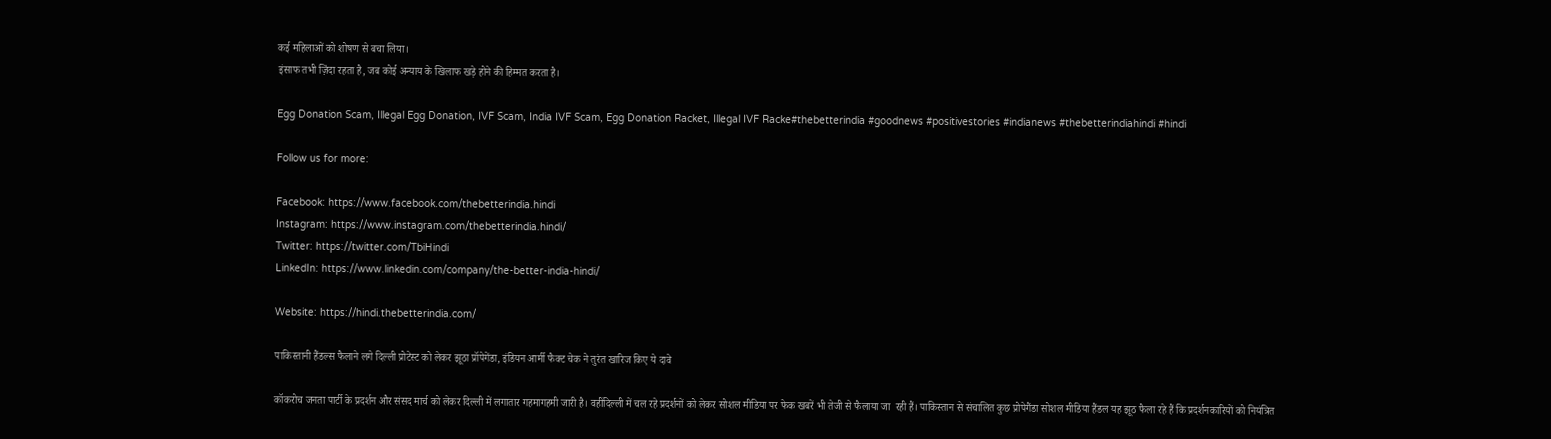कई महिलाओं को शोषण से बचा लिया।
इंसाफ तभी ज़िंदा रहता है, जब कोई अन्याय के खिलाफ खड़े होने की हिम्मत करता है।

Egg Donation Scam, Illegal Egg Donation, IVF Scam, India IVF Scam, Egg Donation Racket, Illegal IVF Racke#thebetterindia #goodnews #positivestories #indianews #thebetterindiahindi #hindi

Follow us for more:

Facebook: https://www.facebook.com/thebetterindia.hindi
Instagram: https://www.instagram.com/thebetterindia.hindi/
Twitter: https://twitter.com/TbiHindi
LinkedIn: https://www.linkedin.com/company/the-better-india-hindi/

Website: https://hindi.thebetterindia.com/

पाकिस्तानी हैंडल्स फैलाने लगे दिल्ली प्रोटेस्ट को लेकर झूठा प्रॉपेगेंडा, इंडियन आर्मी फैक्ट चेक ने तुरंत खारिज किए ये दावे

कॉकरोच जनता पार्टी के प्रदर्शन और संसद मार्च को लेकर दिल्ली में लगातार गहमागहमी जारी है। वहींदिल्ली में चल रहे प्रदर्शनों को लेकर सोशल मीडिया पर फेक खबरें भी तेजी से फैलाया जा  रही हैं। पाकिस्तान से संचालित कुछ प्रोपेगैंडा सोशल मीडिया हैंडल यह झूठ फैला रहे हैं कि प्रदर्शनकारियों को नियंत्रित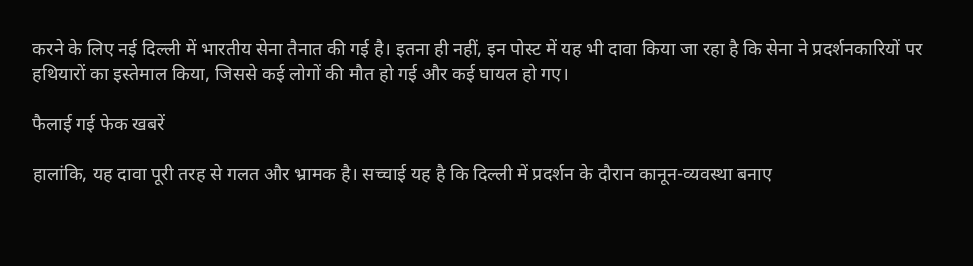करने के लिए नई दिल्ली में भारतीय सेना तैनात की गई है। इतना ही नहीं, इन पोस्ट में यह भी दावा किया जा रहा है कि सेना ने प्रदर्शनकारियों पर हथियारों का इस्तेमाल किया, जिससे कई लोगों की मौत हो गई और कई घायल हो गए।

फैलाई गई फेक खबरें

हालांकि, यह दावा पूरी तरह से गलत और भ्रामक है। सच्चाई यह है कि दिल्ली में प्रदर्शन के दौरान कानून-व्यवस्था बनाए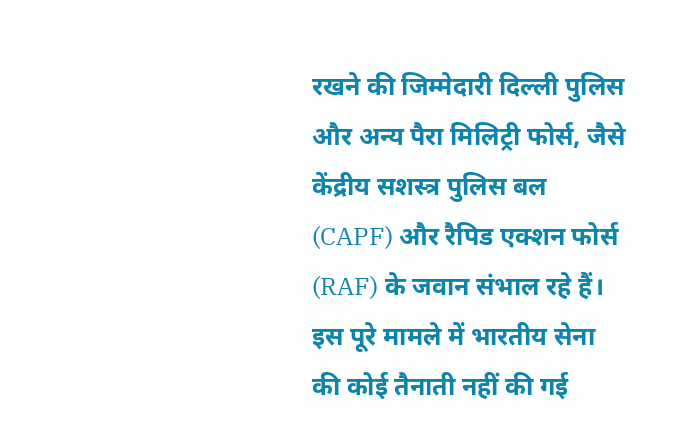रखने की जिम्मेदारी दिल्ली पुलिस और अन्य पैरा मिलिट्री फोर्स, जैसे केंद्रीय सशस्त्र पुलिस बल (CAPF) और रैपिड एक्शन फोर्स (RAF) के जवान संभाल रहे हैं। इस पूरे मामले में भारतीय सेना की कोई तैनाती नहीं की गई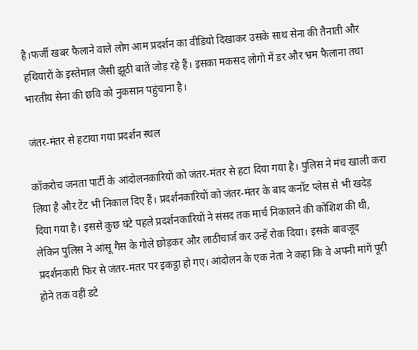है।फर्जी खबर फैलाने वाले लोग आम प्रदर्शन का वीडियो दिखाकर उसके साथ सेना की तैनाती और हथियारों के इस्तेमाल जैसी झूठी बातें जोड़ रहे हैं। इसका मकसद लोगों में डर और भ्रम फैलाना तथा भारतीय सेना की छवि को नुकसान पहुंचाना है।

जंतर-मंतर से हटाया गया प्रदर्शन स्थल

कॉकरोच जनता पार्टी के आंदोलनकारियों को जंतर-मंतर से हटा दिया गया है। पुलिस ने मंच खाली करा लिया है और टेंट भी निकाल दिए हैं। प्रदर्शनकारियों को जंतर-मंतर के बाद कनॉट प्लेस से भी खदेड़ दिया गया है। इससे कुछ घंटे पहले प्रदर्शनकारियों ने संसद तक मार्च निकालने की कोशिश की थी, लेकिन पुलिस ने आंसू गैस के गोले छोड़कर और लाठीचार्ज कर उन्हें रोक दिया। इसके बावजूद प्रदर्शनकारी फिर से जंतर-मंतर पर इकट्ठा हो गए। आंदोलन के एक नेता ने कहा कि वे अपनी मांगें पूरी होने तक वहीं डटे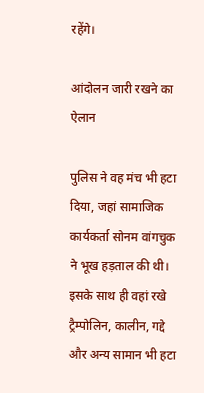रहेंगे।

आंदोलन जारी रखने का ऐलान

पुलिस ने वह मंच भी हटा दिया, जहां सामाजिक कार्यकर्ता सोनम वांगचुक ने भूख हड़ताल की थी। इसके साथ ही वहां रखे ट्रैम्पोलिन, कालीन, गद्दे और अन्य सामान भी हटा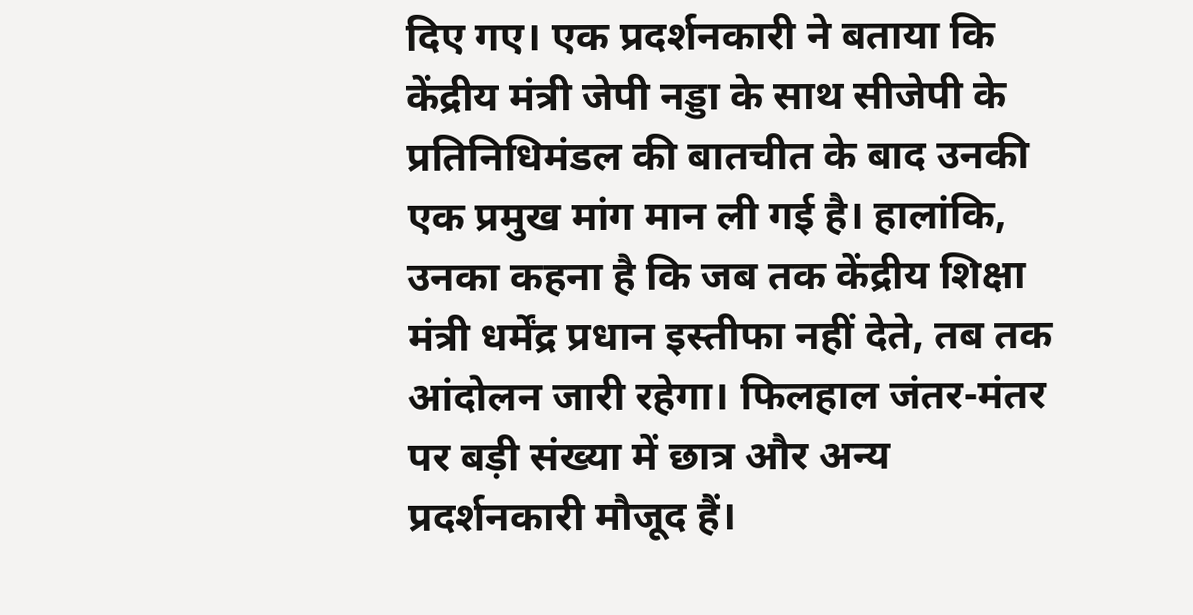दिए गए। एक प्रदर्शनकारी ने बताया कि केंद्रीय मंत्री जेपी नड्डा के साथ सीजेपी के प्रतिनिधिमंडल की बातचीत के बाद उनकी एक प्रमुख मांग मान ली गई है। हालांकि, उनका कहना है कि जब तक केंद्रीय शिक्षा मंत्री धर्मेंद्र प्रधान इस्तीफा नहीं देते, तब तक आंदोलन जारी रहेगा। फिलहाल जंतर-मंतर पर बड़ी संख्या में छात्र और अन्य प्रदर्शनकारी मौजूद हैं।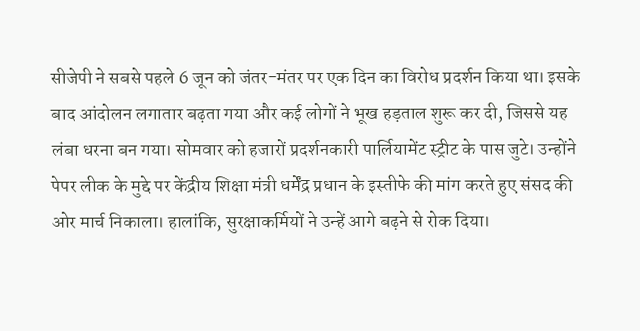सीजेपी ने सबसे पहले 6 जून को जंतर-मंतर पर एक दिन का विरोध प्रदर्शन किया था। इसके बाद आंदोलन लगातार बढ़ता गया और कई लोगों ने भूख हड़ताल शुरू कर दी, जिससे यह लंबा धरना बन गया। सोमवार को हजारों प्रदर्शनकारी पार्लियामेंट स्ट्रीट के पास जुटे। उन्होंने पेपर लीक के मुद्दे पर केंद्रीय शिक्षा मंत्री धर्मेंद्र प्रधान के इस्तीफे की मांग करते हुए संसद की ओर मार्च निकाला। हालांकि, सुरक्षाकर्मियों ने उन्हें आगे बढ़ने से रोक दिया।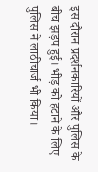इस दौरान प्रदर्शनकारियों और पुलिस के बीच झड़प हुई। भीड़ को हटाने के लिए पुलिस ने लाठीचार्ज भी किया।